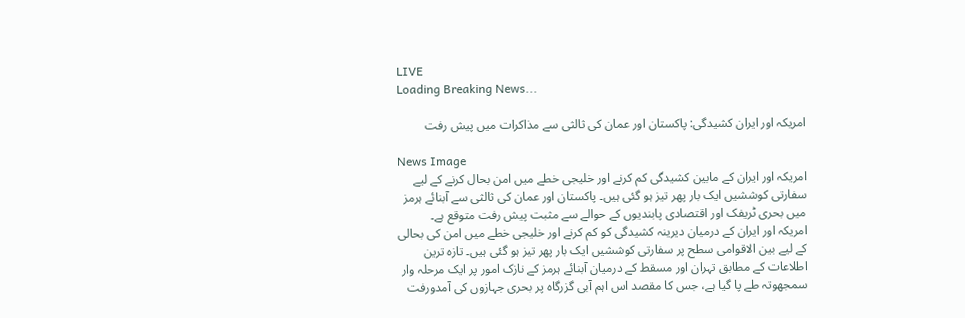LIVE
Loading Breaking News...

امریکہ اور ایران کشیدگی: پاکستان اور عمان کی ثالثی سے مذاکرات میں پیش رفت

News Image
امریکہ اور ایران کے مابین کشیدگی کم کرنے اور خلیجی خطے میں امن بحال کرنے کے لیے سفارتی کوششیں ایک بار پھر تیز ہو گئی ہیں۔ پاکستان اور عمان کی ثالثی سے آبنائے ہرمز میں بحری ٹریفک اور اقتصادی پابندیوں کے حوالے سے مثبت پیش رفت متوقع ہے۔
امریکہ اور ایران کے درمیان دیرینہ کشیدگی کو کم کرنے اور خلیجی خطے میں امن کی بحالی کے لیے بین الاقوامی سطح پر سفارتی کوششیں ایک بار پھر تیز ہو گئی ہیں۔ تازہ ترین اطلاعات کے مطابق تہران اور مسقط کے درمیان آبنائے ہرمز کے نازک امور پر ایک مرحلہ وار سمجھوتہ طے پا گیا ہے، جس کا مقصد اس اہم آبی گزرگاہ پر بحری جہازوں کی آمدورفت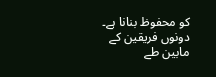کو محفوظ بنانا ہے۔ دونوں فریقین کے مابین طے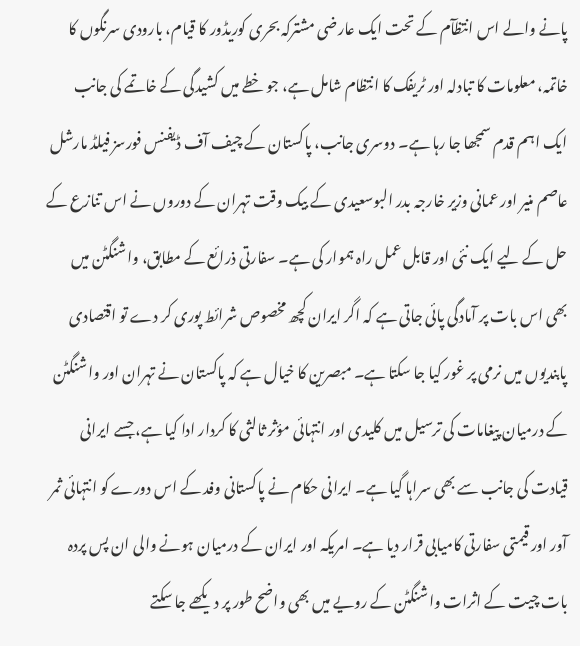پانے والے اس انتظآم کے تحت ایک عارضی مشترکہ بحری کوریڈور کا قیام، بارودی سرنگوں کا خاتمہ، معلومات کا تبادلہ اور ٹریفک کا انتظام شامل ہے، جو خطے میں کشیدگی کے خاتمے کی جانب ایک اہم قدم سمجھا جا رہا ہے۔ دوسری جانب، پاکستان کے چیف آف ڈیفنس فورسز فیلڈ مارشل عاصم منیر اور عمانی وزیر خارجہ بدر البوسعیدی کے بیک وقت تہران کے دوروں نے اس تنازع کے حل کے لیے ایک نئی اور قابل عمل راہ ہموار کی ہے۔ سفارتی ذرائع کے مطابق، واشنگٹن میں بھی اس بات پر آمادگی پائی جاتی ہے کہ اگر ایران کچھ مخصوص شرائط پوری کر دے تو اقتصادی پابندیوں میں نرمی پر غور کیا جا سکتا ہے۔ مبصرین کا خیال ہے کہ پاکستان نے تہران اور واشنگٹن کے درمیان پیغامات کی ترسیل میں کلیدی اور انتہائی مؤثر ثالثی کا کردار ادا کیا ہے، جسے ایرانی قیادت کی جانب سے بھی سراہا گیا ہے۔ ایرانی حکام نے پاکستانی وفد کے اس دورے کو انتہائی ثمر آور اور قیمتی سفارتی کامیابی قرار دیا ہے۔ امریکہ اور ایران کے درمیان ہونے والی ان پس پردہ بات چیت کے اثرات واشنگٹن کے رویے میں بھی واضح طور پر دیکھے جا سکتے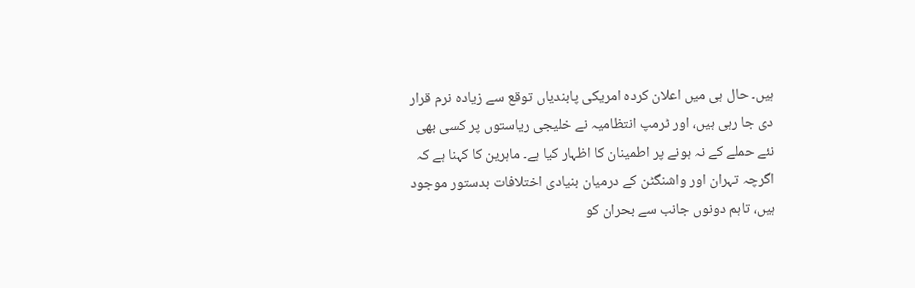ہیں۔ حال ہی میں اعلان کردہ امریکی پابندیاں توقع سے زیادہ نرم قرار دی جا رہی ہیں، اور ٹرمپ انتظامیہ نے خلیجی ریاستوں پر کسی بھی نئے حملے کے نہ ہونے پر اطمینان کا اظہار کیا ہے۔ ماہرین کا کہنا ہے کہ اگرچہ تہران اور واشنگٹن کے درمیان بنیادی اختلافات بدستور موجود ہیں، تاہم دونوں جانب سے بحران کو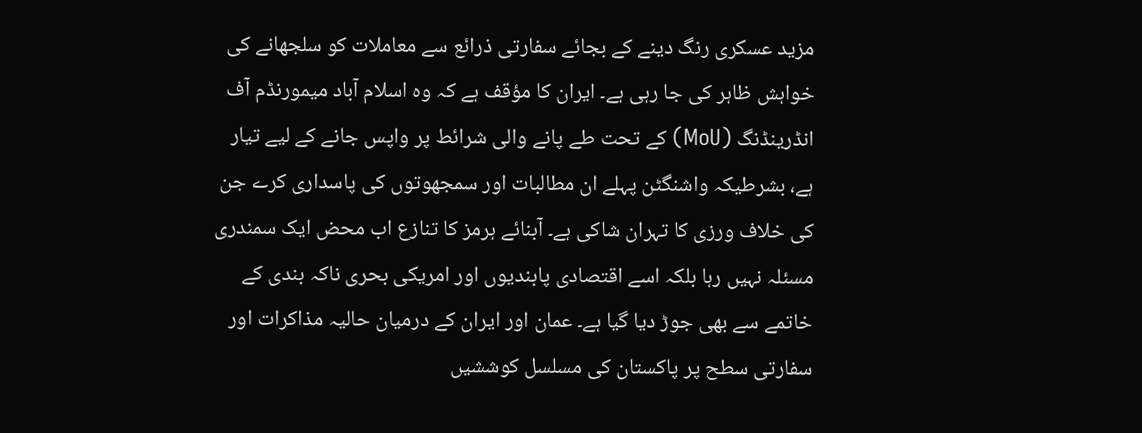مزید عسکری رنگ دینے کے بجائے سفارتی ذرائع سے معاملات کو سلجھانے کی خواہش ظاہر کی جا رہی ہے۔ ایران کا مؤقف ہے کہ وہ اسلام آباد میمورنڈم آف انڈرینڈنگ (MoU) کے تحت طے پانے والی شرائط پر واپس جانے کے لیے تیار ہے، بشرطیکہ واشنگٹن پہلے ان مطالبات اور سمجھوتوں کی پاسداری کرے جن کی خلاف ورزی کا تہران شاکی ہے۔ آبنائے ہرمز کا تنازع اب محض ایک سمندری مسئلہ نہیں رہا بلکہ اسے اقتصادی پابندیوں اور امریکی بحری ناکہ بندی کے خاتمے سے بھی جوڑ دیا گیا ہے۔ عمان اور ایران کے درمیان حالیہ مذاکرات اور سفارتی سطح پر پاکستان کی مسلسل کوششیں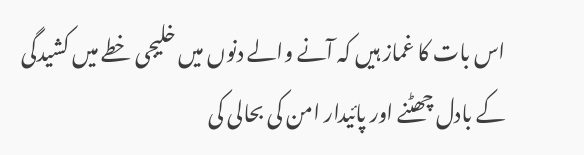اس بات کا غماز ہیں کہ آنے والے دنوں میں خلیجی خطے میں کشیدگی کے بادل چھٹنے اور پائیدار امن کی بحالی کی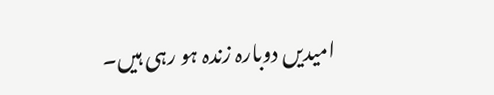امیدیں دوبارہ زندہ ہو رہی ہیں۔